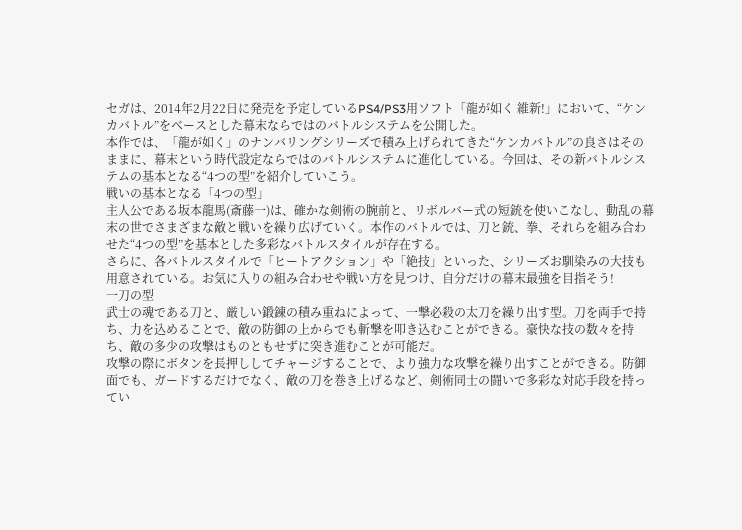セガは、2014年2月22日に発売を予定しているPS4/PS3用ソフト「龍が如く 維新!」において、“ケンカバトル”をベースとした幕末ならではのバトルシステムを公開した。
本作では、「龍が如く」のナンバリングシリーズで積み上げられてきた“ケンカバトル”の良さはそのままに、幕末という時代設定ならではのバトルシステムに進化している。今回は、その新バトルシステムの基本となる“4つの型”を紹介していこう。
戦いの基本となる「4つの型」
主人公である坂本龍馬(斎藤一)は、確かな剣術の腕前と、リボルバー式の短銃を使いこなし、動乱の幕末の世でさまざまな敵と戦いを繰り広げていく。本作のバトルでは、刀と銃、拳、それらを組み合わせた“4つの型”を基本とした多彩なバトルスタイルが存在する。
さらに、各バトルスタイルで「ヒートアクション」や「絶技」といった、シリーズお馴染みの大技も用意されている。お気に入りの組み合わせや戦い方を見つけ、自分だけの幕末最強を目指そう!
一刀の型
武士の魂である刀と、厳しい鍛錬の積み重ねによって、一撃必殺の太刀を繰り出す型。刀を両手で持ち、力を込めることで、敵の防御の上からでも斬撃を叩き込むことができる。豪快な技の数々を持ち、敵の多少の攻撃はものともせずに突き進むことが可能だ。
攻撃の際にボタンを長押ししてチャージすることで、より強力な攻撃を繰り出すことができる。防御面でも、ガードするだけでなく、敵の刀を巻き上げるなど、剣術同士の闘いで多彩な対応手段を持ってい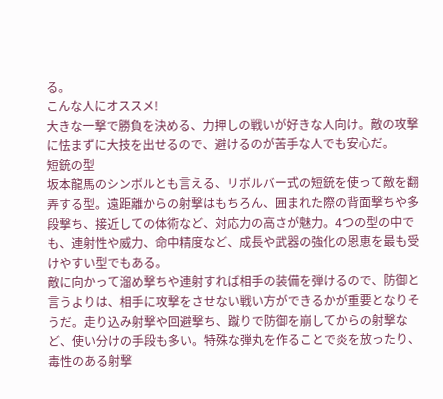る。
こんな人にオススメ!
大きな一撃で勝負を決める、力押しの戦いが好きな人向け。敵の攻撃に怯まずに大技を出せるので、避けるのが苦手な人でも安心だ。
短銃の型
坂本龍馬のシンボルとも言える、リボルバー式の短銃を使って敵を翻弄する型。遠距離からの射撃はもちろん、囲まれた際の背面撃ちや多段撃ち、接近しての体術など、対応力の高さが魅力。4つの型の中でも、連射性や威力、命中精度など、成長や武器の強化の恩恵を最も受けやすい型でもある。
敵に向かって溜め撃ちや連射すれば相手の装備を弾けるので、防御と言うよりは、相手に攻撃をさせない戦い方ができるかが重要となりそうだ。走り込み射撃や回避撃ち、蹴りで防御を崩してからの射撃など、使い分けの手段も多い。特殊な弾丸を作ることで炎を放ったり、毒性のある射撃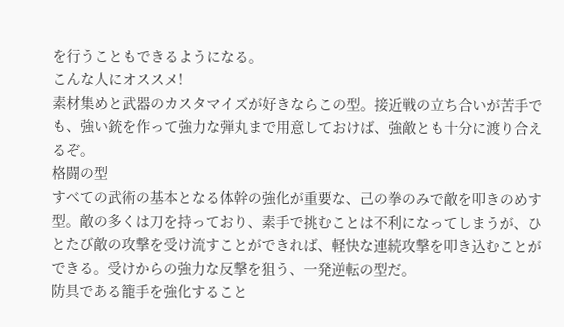を行うこともできるようになる。
こんな人にオススメ!
素材集めと武器のカスタマイズが好きならこの型。接近戦の立ち合いが苦手でも、強い銃を作って強力な弾丸まで用意しておけば、強敵とも十分に渡り合えるぞ。
格闘の型
すべての武術の基本となる体幹の強化が重要な、己の拳のみで敵を叩きのめす型。敵の多くは刀を持っており、素手で挑むことは不利になってしまうが、ひとたび敵の攻撃を受け流すことができれば、軽快な連続攻撃を叩き込むことができる。受けからの強力な反撃を狙う、一発逆転の型だ。
防具である籠手を強化すること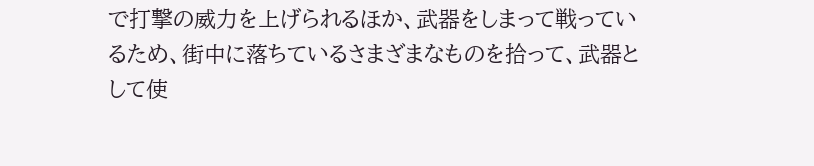で打撃の威力を上げられるほか、武器をしまって戦っているため、街中に落ちているさまざまなものを拾って、武器として使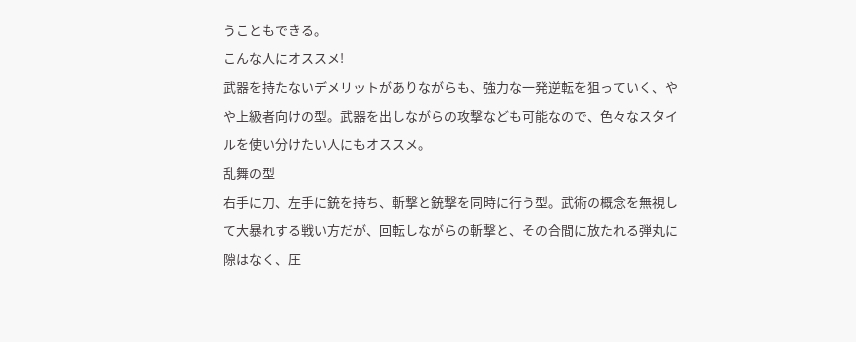うこともできる。
こんな人にオススメ!
武器を持たないデメリットがありながらも、強力な一発逆転を狙っていく、やや上級者向けの型。武器を出しながらの攻撃なども可能なので、色々なスタイルを使い分けたい人にもオススメ。
乱舞の型
右手に刀、左手に銃を持ち、斬撃と銃撃を同時に行う型。武術の概念を無視して大暴れする戦い方だが、回転しながらの斬撃と、その合間に放たれる弾丸に隙はなく、圧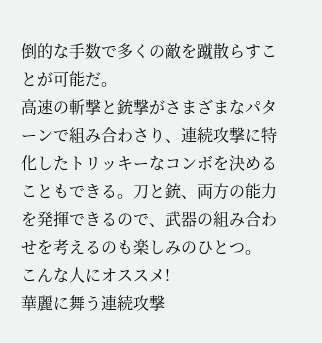倒的な手数で多くの敵を蹴散らすことが可能だ。
高速の斬撃と銃撃がさまざまなパターンで組み合わさり、連続攻撃に特化したトリッキーなコンボを決めることもできる。刀と銃、両方の能力を発揮できるので、武器の組み合わせを考えるのも楽しみのひとつ。
こんな人にオススメ!
華麗に舞う連続攻撃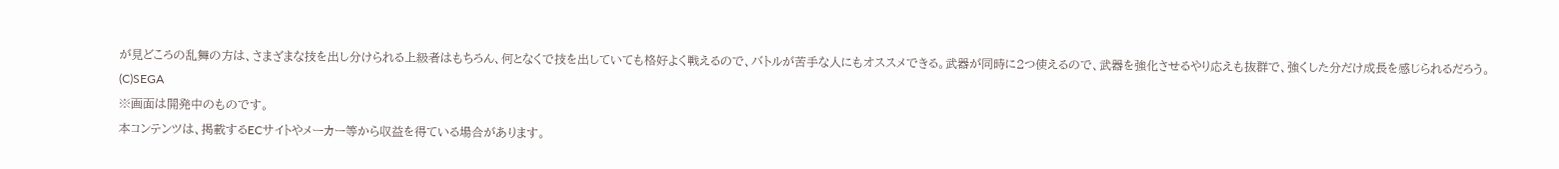が見どころの乱舞の方は、さまざまな技を出し分けられる上級者はもちろん、何となくで技を出していても格好よく戦えるので、バトルが苦手な人にもオススメできる。武器が同時に2つ使えるので、武器を強化させるやり応えも抜群で、強くした分だけ成長を感じられるだろう。
(C)SEGA
※画面は開発中のものです。
本コンテンツは、掲載するECサイトやメーカー等から収益を得ている場合があります。